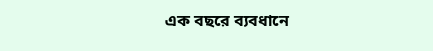এক বছরে ব্যবধানে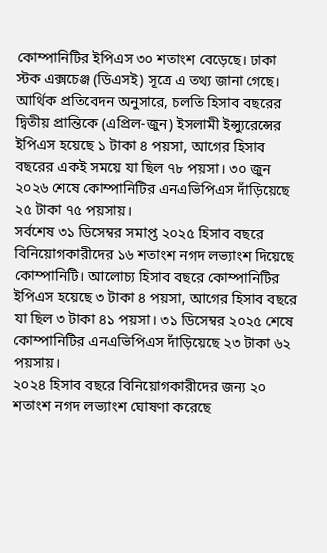কোম্পানিটির ইপিএস ৩০ শতাংশ বেড়েছে। ঢাকা স্টক এক্সচেঞ্জ (ডিএসই) সূত্রে এ তথ্য জানা গেছে।
আর্থিক প্রতিবেদন অনুসারে, চলতি হিসাব বছরের দ্বিতীয় প্রান্তিকে (এপ্রিল-জুন) ইসলামী ইন্স্যুরেন্সের ইপিএস হয়েছে ১ টাকা ৪ পয়সা, আগের হিসাব বছরের একই সময়ে যা ছিল ৭৮ পয়সা। ৩০ জুন ২০২৬ শেষে কোম্পানিটির এনএভিপিএস দাঁড়িয়েছে ২৫ টাকা ৭৫ পয়সায়।
সর্বশেষ ৩১ ডিসেম্বর সমাপ্ত ২০২৫ হিসাব বছরে বিনিয়োগকারীদের ১৬ শতাংশ নগদ লভ্যাংশ দিয়েছে কোম্পানিটি। আলোচ্য হিসাব বছরে কোম্পানিটির ইপিএস হয়েছে ৩ টাকা ৪ পয়সা, আগের হিসাব বছরে যা ছিল ৩ টাকা ৪১ পয়সা। ৩১ ডিসেম্বর ২০২৫ শেষে কোম্পানিটির এনএভিপিএস দাঁড়িয়েছে ২৩ টাকা ৬২ পয়সায়।
২০২৪ হিসাব বছরে বিনিয়োগকারীদের জন্য ২০ শতাংশ নগদ লভ্যাংশ ঘোষণা করেছে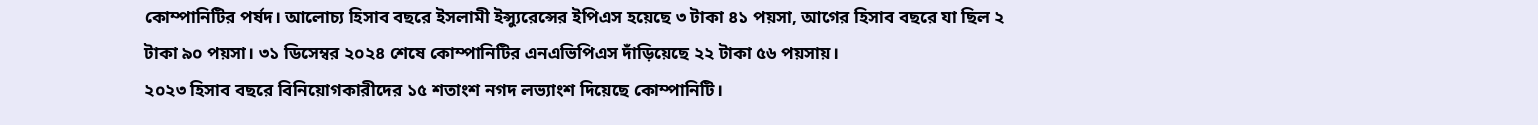কোম্পানিটির পর্ষদ। আলোচ্য হিসাব বছরে ইসলামী ইন্স্যুরেন্সের ইপিএস হয়েছে ৩ টাকা ৪১ পয়সা, আগের হিসাব বছরে যা ছিল ২ টাকা ৯০ পয়সা। ৩১ ডিসেম্বর ২০২৪ শেষে কোম্পানিটির এনএভিপিএস দাঁড়িয়েছে ২২ টাকা ৫৬ পয়সায়।
২০২৩ হিসাব বছরে বিনিয়োগকারীদের ১৫ শতাংশ নগদ লভ্যাংশ দিয়েছে কোম্পানিটি।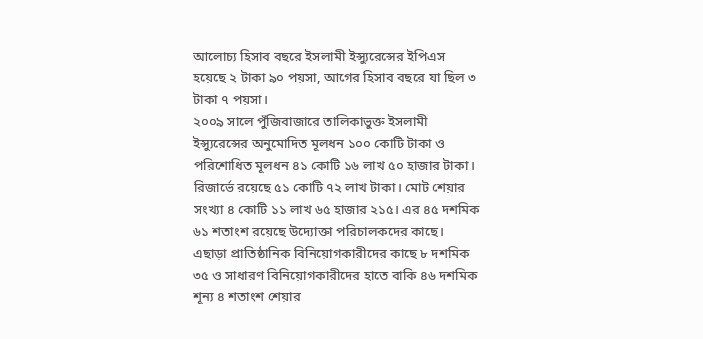আলোচ্য হিসাব বছরে ইসলামী ইন্স্যুরেন্সের ইপিএস হয়েছে ২ টাকা ৯০ পয়সা, আগের হিসাব বছরে যা ছিল ৩ টাকা ৭ পয়সা।
২০০৯ সালে পুঁজিবাজারে তালিকাভুক্ত ইসলামী ইন্স্যুরেন্সের অনুমোদিত মূলধন ১০০ কোটি টাকা ও পরিশোধিত মূলধন ৪১ কোটি ১৬ লাখ ৫০ হাজার টাকা। রিজার্ভে রয়েছে ৫১ কোটি ৭২ লাখ টাকা। মোট শেয়ার সংখ্যা ৪ কোটি ১১ লাখ ৬৫ হাজার ২১৫। এর ৪৫ দশমিক ৬১ শতাংশ রয়েছে উদ্যোক্তা পরিচালকদের কাছে। এছাড়া প্রাতিষ্ঠানিক বিনিয়োগকারীদের কাছে ৮ দশমিক ৩৫ ও সাধারণ বিনিয়োগকারীদের হাতে বাকি ৪৬ দশমিক শূন্য ৪ শতাংশ শেয়ার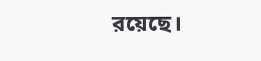রয়েছে।